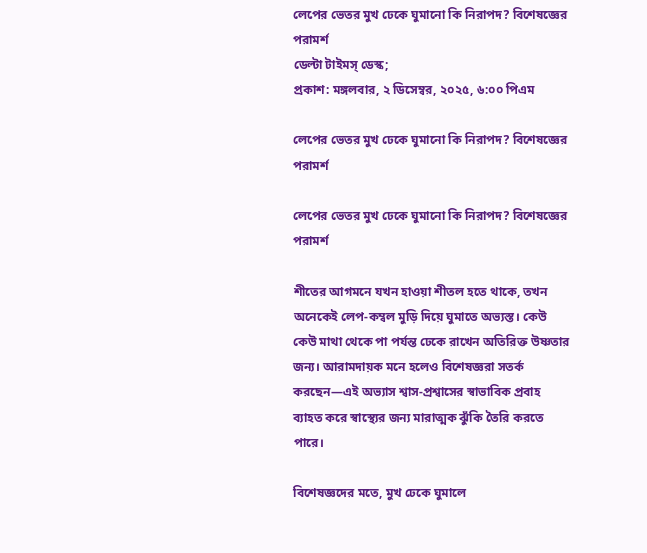লেপের ভেতর মুখ ঢেকে ঘুমানো কি নিরাপদ? বিশেষজ্ঞের পরামর্শ
ডেল্টা টাইমস্ ডেস্ক;
প্রকাশ: মঙ্গলবার, ২ ডিসেম্বর, ২০২৫, ৬:০০ পিএম

লেপের ভেতর মুখ ঢেকে ঘুমানো কি নিরাপদ? বিশেষজ্ঞের পরামর্শ

লেপের ভেতর মুখ ঢেকে ঘুমানো কি নিরাপদ? বিশেষজ্ঞের পরামর্শ

শীতের আগমনে যখন হাওয়া শীতল হতে থাকে, তখন অনেকেই লেপ-কম্বল মুড়ি দিয়ে ঘুমাতে অভ্যস্ত। কেউ কেউ মাথা থেকে পা পর্যন্ত ঢেকে রাখেন অতিরিক্ত উষ্ণতার জন্য। আরামদায়ক মনে হলেও বিশেষজ্ঞরা সতর্ক করছেন—এই অভ্যাস শ্বাস-প্রশ্বাসের স্বাভাবিক প্রবাহ ব্যাহত করে স্বাস্থ্যের জন্য মারাত্মক ঝুঁকি তৈরি করতে পারে।

বিশেষজ্ঞদের মতে, মুখ ঢেকে ঘুমালে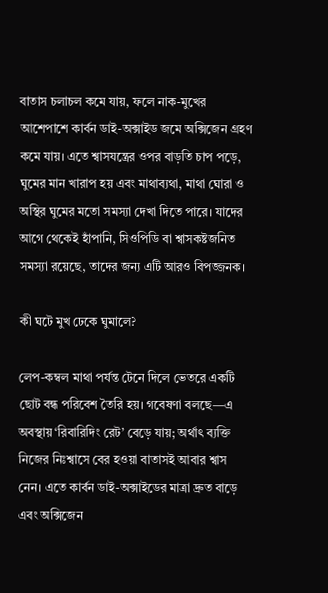বাতাস চলাচল কমে যায়, ফলে নাক-মুখের আশেপাশে কার্বন ডাই-অক্সাইড জমে অক্সিজেন গ্রহণ কমে যায়। এতে শ্বাসযন্ত্রের ওপর বাড়তি চাপ পড়ে, ঘুমের মান খারাপ হয় এবং মাথাব্যথা, মাথা ঘোরা ও অস্থির ঘুমের মতো সমস্যা দেখা দিতে পারে। যাদের আগে থেকেই হাঁপানি, সিওপিডি বা শ্বাসকষ্টজনিত সমস্যা রয়েছে, তাদের জন্য এটি আরও বিপজ্জনক।

কী ঘটে মুখ ঢেকে ঘুমালে?

লেপ-কম্বল মাথা পর্যন্ত টেনে দিলে ভেতরে একটি ছোট বন্ধ পরিবেশ তৈরি হয়। গবেষণা বলছে—এ অবস্থায় ‘রিবারিদিং রেট’ বেড়ে যায়; অর্থাৎ ব্যক্তি নিজের নিঃশ্বাসে বের হওয়া বাতাসই আবার শ্বাস নেন। এতে কার্বন ডাই-অক্সাইডের মাত্রা দ্রুত বাড়ে এবং অক্সিজেন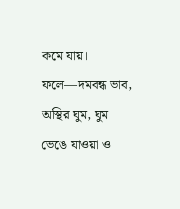কমে যায়। ফলে—দমবন্ধ ভাব, অস্থির ঘুম, ঘুম ভেঙে যাওয়া ও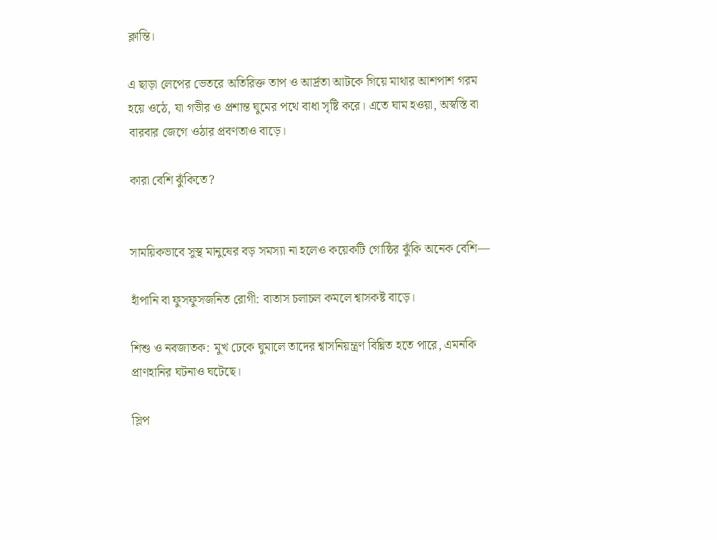ক্লান্তি।

এ ছাড়া লেপের ভেতরে অতিরিক্ত তাপ ও আর্দ্রতা আটকে গিয়ে মাথার আশপাশ গরম হয়ে ওঠে, যা গভীর ও প্রশান্ত ঘুমের পথে বাধা সৃষ্টি করে। এতে ঘাম হওয়া, অস্বস্তি বা বারবার জেগে ওঠার প্রবণতাও বাড়ে।

কারা বেশি ঝুঁকিতে?


সাময়িকভাবে সুস্থ মানুষের বড় সমস্যা না হলেও কয়েকটি গোষ্ঠির ঝুঁকি অনেক বেশি—

হাঁপানি বা ফুসফুসজনিত রোগী: বাতাস চলাচল কমলে শ্বাসকষ্ট বাড়ে।

শিশু ও নবজাতক: মুখ ঢেকে ঘুমালে তাদের শ্বাসনিয়ন্ত্রণ বিঘ্নিত হতে পারে, এমনকি প্রাণহানির ঘটনাও ঘটেছে।

স্লিপ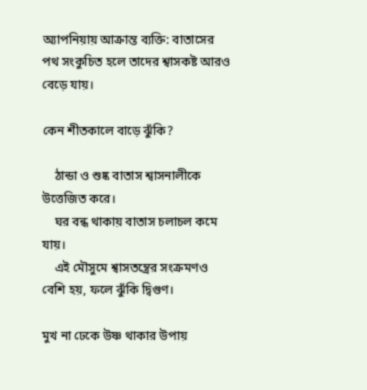অ্যাপনিয়ায় আক্রান্ত ব্যক্তি: বাতাসের পথ সংকুচিত হলে তাদের শ্বাসকষ্ট আরও বেড়ে যায়।

কেন শীতকালে বাড়ে ঝুঁকি?

    ঠান্ডা ও শুষ্ক বাতাস শ্বাসনালীকে উত্তেজিত করে।
    ঘর বন্ধ থাকায় বাতাস চলাচল কমে যায়।
    এই মৌসুমে শ্বাসতন্ত্রের সংক্রমণও বেশি হয়, ফলে ঝুঁকি দ্বিগুণ।

মুখ না ঢেকে উষ্ণ থাকার উপায়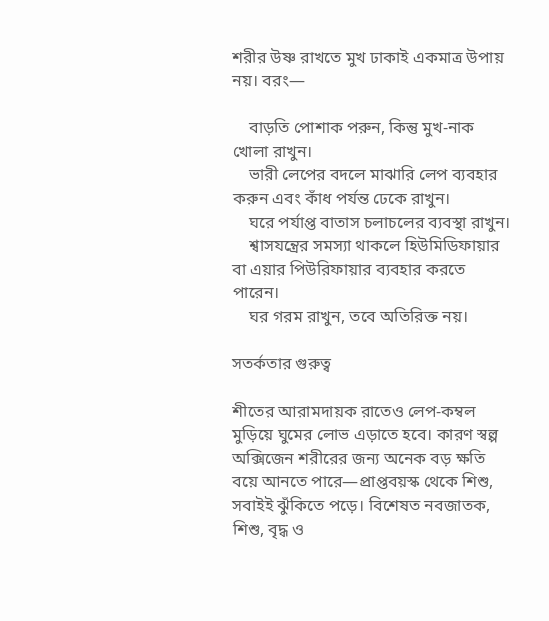শরীর উষ্ণ রাখতে মুখ ঢাকাই একমাত্র উপায় নয়। বরং—

    বাড়তি পোশাক পরুন, কিন্তু মুখ-নাক খোলা রাখুন।
    ভারী লেপের বদলে মাঝারি লেপ ব্যবহার করুন এবং কাঁধ পর্যন্ত ঢেকে রাখুন।
    ঘরে পর্যাপ্ত বাতাস চলাচলের ব্যবস্থা রাখুন।
    শ্বাসযন্ত্রের সমস্যা থাকলে হিউমিডিফায়ার বা এয়ার পিউরিফায়ার ব্যবহার করতে পারেন।
    ঘর গরম রাখুন, তবে অতিরিক্ত নয়।

সতর্কতার গুরুত্ব

শীতের আরামদায়ক রাতেও লেপ-কম্বল মুড়িয়ে ঘুমের লোভ এড়াতে হবে। কারণ স্বল্প অক্সিজেন শরীরের জন্য অনেক বড় ক্ষতি বয়ে আনতে পারে—প্রাপ্তবয়স্ক থেকে শিশু, সবাইই ঝুঁকিতে পড়ে। বিশেষত নবজাতক, শিশু, বৃদ্ধ ও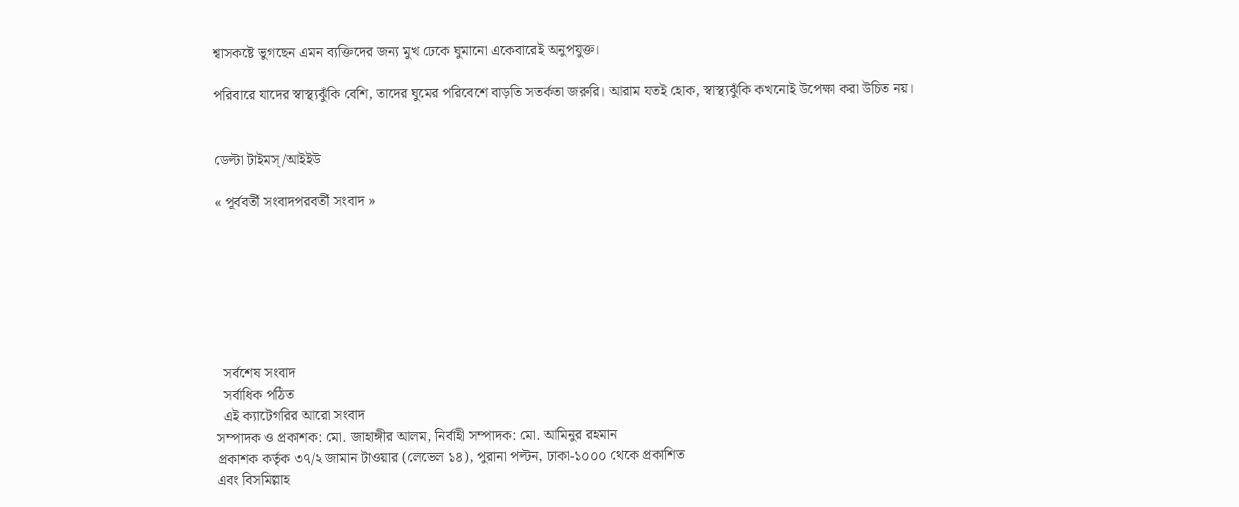শ্বাসকষ্টে ভুগছেন এমন ব্যক্তিদের জন্য মুখ ঢেকে ঘুমানো একেবারেই অনুপযুক্ত।

পরিবারে যাদের স্বাস্থ্যঝুঁকি বেশি, তাদের ঘুমের পরিবেশে বাড়তি সতর্কতা জরুরি। আরাম যতই হোক, স্বাস্থ্যঝুঁকি কখনোই উপেক্ষা করা উচিত নয়।


ডেল্টা টাইমস্/আইইউ

« পূর্ববর্তী সংবাদপরবর্তী সংবাদ »







  সর্বশেষ সংবাদ
  সর্বাধিক পঠিত
  এই ক্যাটেগরির আরো সংবাদ
সম্পাদক ও প্রকাশক: মো. জাহাঙ্গীর আলম, নির্বাহী সম্পাদক: মো. আমিনুর রহমান
প্রকাশক কর্তৃক ৩৭/২ জামান টাওয়ার (লেভেল ১৪), পুরানা পল্টন, ঢাকা-১০০০ থেকে প্রকাশিত
এবং বিসমিল্লাহ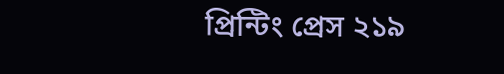প্রিন্টিং প্রেস ২১৯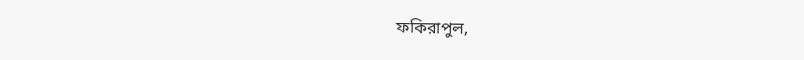ফকিরাপুল,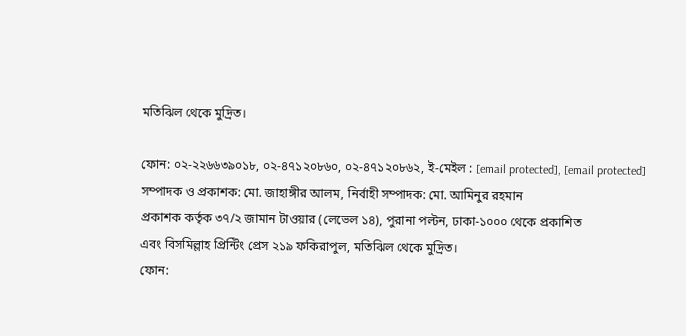মতিঝিল থেকে মুদ্রিত।

ফোন: ০২-২২৬৬৩৯০১৮, ০২-৪৭১২০৮৬০, ০২-৪৭১২০৮৬২, ই-মেইল : [email protected], [email protected]
সম্পাদক ও প্রকাশক: মো. জাহাঙ্গীর আলম, নির্বাহী সম্পাদক: মো. আমিনুর রহমান
প্রকাশক কর্তৃক ৩৭/২ জামান টাওয়ার (লেভেল ১৪), পুরানা পল্টন, ঢাকা-১০০০ থেকে প্রকাশিত
এবং বিসমিল্লাহ প্রিন্টিং প্রেস ২১৯ ফকিরাপুল, মতিঝিল থেকে মুদ্রিত।
ফোন: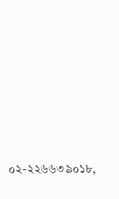০২-২২৬৬৩৯০১৮,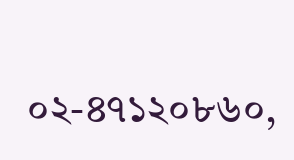০২-৪৭১২০৮৬০,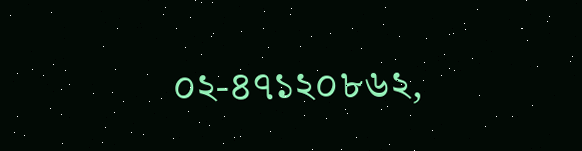০২-৪৭১২০৮৬২,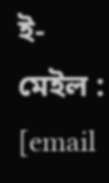ই-মেইল : [email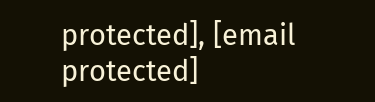protected], [email protected]